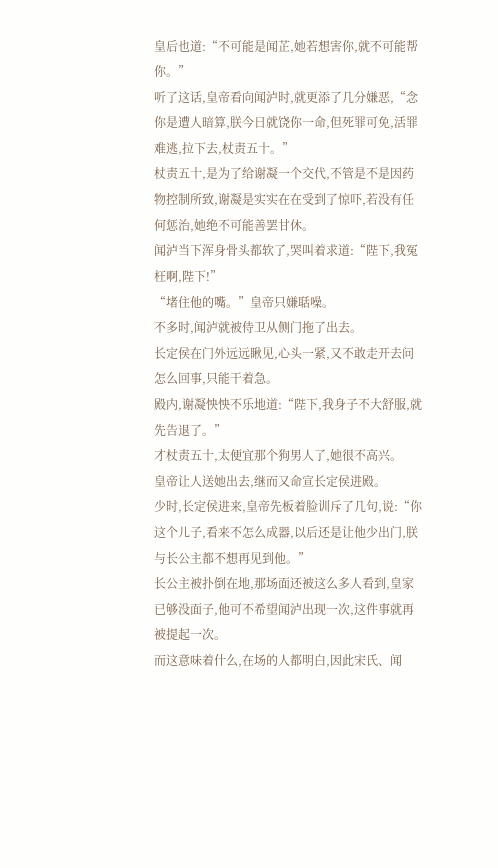皇后也道:“不可能是闻芷,她若想害你,就不可能帮你。”
听了这话,皇帝看向闻泸时,就更添了几分嫌恶,“念你是遭人暗算,朕今日就饶你一命,但死罪可免,活罪难逃,拉下去,杖责五十。”
杖责五十,是为了给谢凝一个交代,不管是不是因药物控制所致,谢凝是实实在在受到了惊吓,若没有任何惩治,她绝不可能善罢甘休。
闻泸当下浑身骨头都软了,哭叫着求道:“陛下,我冤枉啊,陛下!”
“堵住他的嘴。”皇帝只嫌聒噪。
不多时,闻泸就被侍卫从侧门拖了出去。
长定侯在门外远远瞅见,心头一紧,又不敢走开去问怎么回事,只能干着急。
殿内,谢凝怏怏不乐地道:“陛下,我身子不大舒服,就先告退了。”
才杖责五十,太便宜那个狗男人了,她很不高兴。
皇帝让人送她出去,继而又命宣长定侯进殿。
少时,长定侯进来,皇帝先板着脸训斥了几句,说:“你这个儿子,看来不怎么成器,以后还是让他少出门,朕与长公主都不想再见到他。”
长公主被扑倒在地,那场面还被这么多人看到,皇家已够没面子,他可不希望闻泸出现一次,这件事就再被提起一次。
而这意味着什么,在场的人都明白,因此宋氏、闻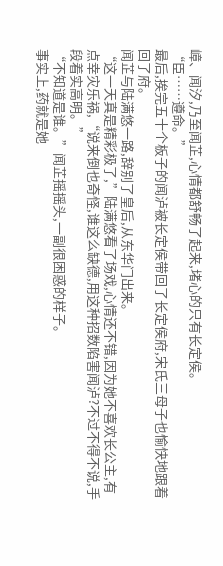嶂、闻汐,乃至闻芷,心情都舒畅了起来,堵心的只有长定侯。
“臣……遵命。”
最后,挨完五十个板子的闻泸被长定侯带回了长定侯府,宋氏三母子也愉快地跟着回了府。
闻芷与陆满悠一路,辞别了皇后,从东华门出来。
“这一天真是精彩极了,”陆满悠看了场戏,心情还不错,因为她不喜欢长公主,有点幸灾乐祸,“说来倒也奇怪,谁这么缺德,用这种招数陷害闻泸?不过不得不说,手段着实高明。”
“不知道是谁。”闻芷摇摇头,一副很困惑的样子。
事实上,药就是她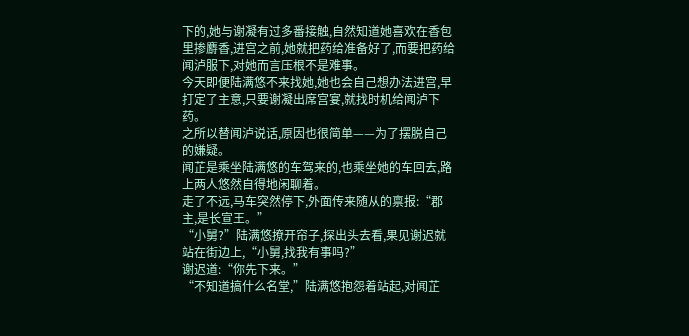下的,她与谢凝有过多番接触,自然知道她喜欢在香包里掺麝香,进宫之前,她就把药给准备好了,而要把药给闻泸服下,对她而言压根不是难事。
今天即便陆满悠不来找她,她也会自己想办法进宫,早打定了主意,只要谢凝出席宫宴,就找时机给闻泸下药。
之所以替闻泸说话,原因也很简单——为了摆脱自己的嫌疑。
闻芷是乘坐陆满悠的车驾来的,也乘坐她的车回去,路上两人悠然自得地闲聊着。
走了不远,马车突然停下,外面传来随从的禀报:“郡主,是长宣王。”
“小舅?”陆满悠撩开帘子,探出头去看,果见谢迟就站在街边上,“小舅,找我有事吗?”
谢迟道:“你先下来。”
“不知道搞什么名堂,”陆满悠抱怨着站起,对闻芷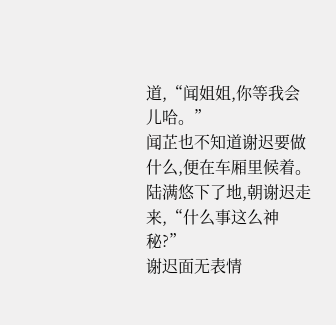道,“闻姐姐,你等我会儿哈。”
闻芷也不知道谢迟要做什么,便在车厢里候着。
陆满悠下了地,朝谢迟走来,“什么事这么神秘?”
谢迟面无表情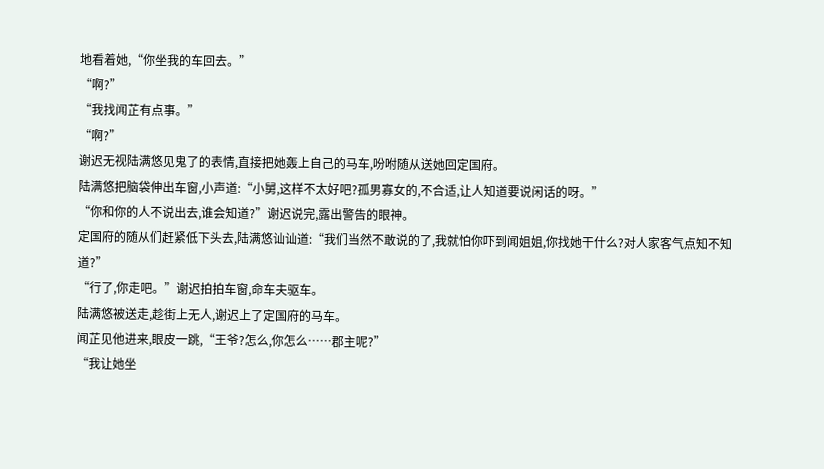地看着她,“你坐我的车回去。”
“啊?”
“我找闻芷有点事。”
“啊?”
谢迟无视陆满悠见鬼了的表情,直接把她轰上自己的马车,吩咐随从送她回定国府。
陆满悠把脑袋伸出车窗,小声道:“小舅,这样不太好吧?孤男寡女的,不合适,让人知道要说闲话的呀。”
“你和你的人不说出去,谁会知道?”谢迟说完,露出警告的眼神。
定国府的随从们赶紧低下头去,陆满悠讪讪道:“我们当然不敢说的了,我就怕你吓到闻姐姐,你找她干什么?对人家客气点知不知道?”
“行了,你走吧。”谢迟拍拍车窗,命车夫驱车。
陆满悠被送走,趁街上无人,谢迟上了定国府的马车。
闻芷见他进来,眼皮一跳,“王爷?怎么,你怎么……郡主呢?”
“我让她坐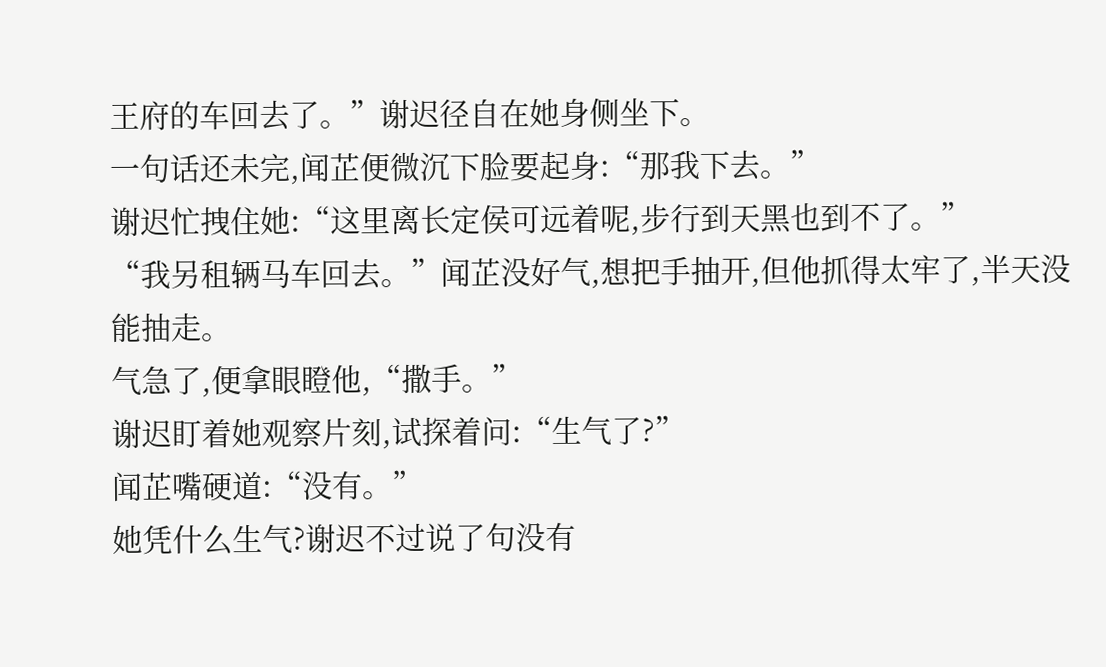王府的车回去了。”谢迟径自在她身侧坐下。
一句话还未完,闻芷便微沉下脸要起身:“那我下去。”
谢迟忙拽住她:“这里离长定侯可远着呢,步行到天黑也到不了。”
“我另租辆马车回去。”闻芷没好气,想把手抽开,但他抓得太牢了,半天没能抽走。
气急了,便拿眼瞪他,“撒手。”
谢迟盯着她观察片刻,试探着问:“生气了?”
闻芷嘴硬道:“没有。”
她凭什么生气?谢迟不过说了句没有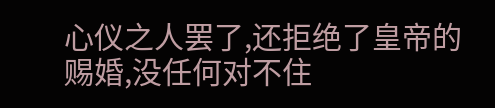心仪之人罢了,还拒绝了皇帝的赐婚,没任何对不住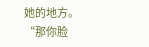她的地方。
“那你脸